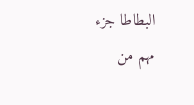البطاطا جزء مهم من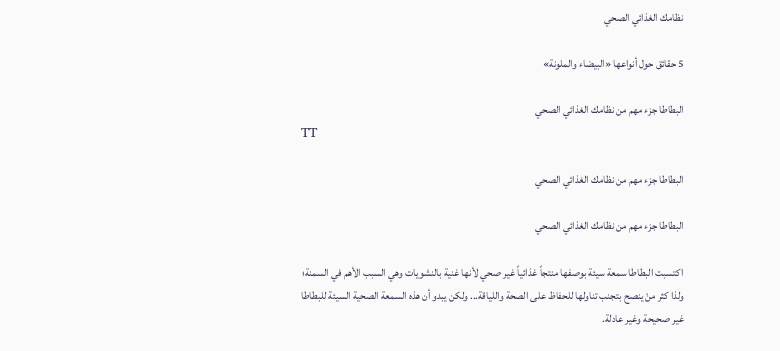نظامك الغذائي الصحي

5 حقائق حول أنواعها «البيضاء والملونة»

البطاطا جزء مهم من نظامك الغذائي الصحي
TT

البطاطا جزء مهم من نظامك الغذائي الصحي

البطاطا جزء مهم من نظامك الغذائي الصحي

اكتسبت البطاطا سمعة سيئة بوصفها منتجاً غذائياً غير صحي لأنها غنية بالنشويات وهي السبب الأهم في السمنة؛ ولذا كثر منْ ينصح بتجنب تناولها للحفاظ على الصحة واللياقة... ولكن يبدو أن هذه السمعة الصحية السيئة للبطاطا غير صحيحة وغير عادلة.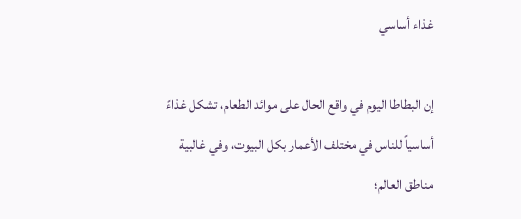غذاء أساسي

إن البطاطا اليوم في واقع الحال على موائد الطعام، تشكل غذاءً أساسياً للناس في مختلف الأعمار بكل البيوت، وفي غالبية مناطق العالم؛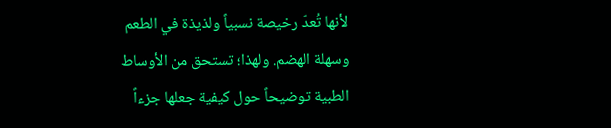لأنها تُعدّ رخيصة نسبياً ولذيذة في الطعم وسهلة الهضم. ولهذا؛ تستحق من الأوساط الطبية توضيحاً حول كيفية جعلها جزءاً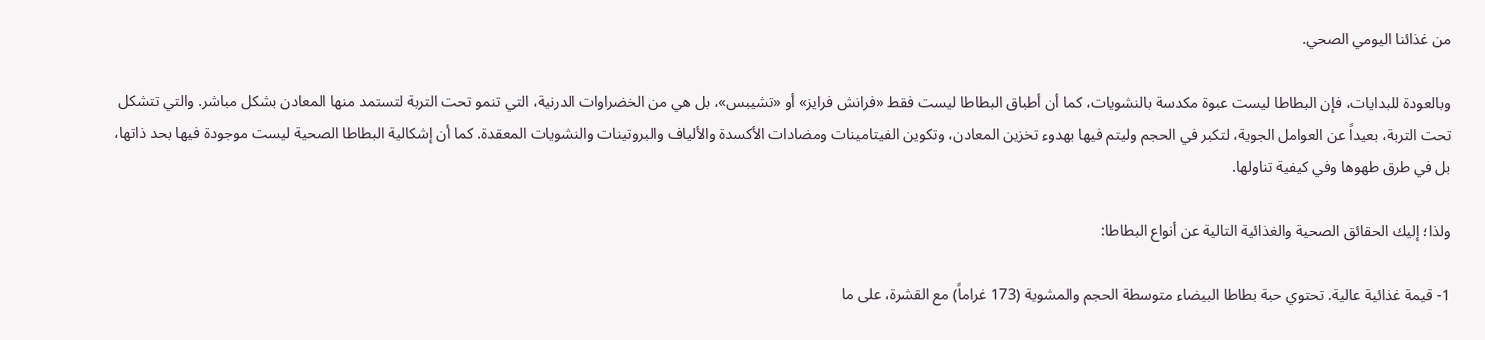من غذائنا اليومي الصحي.

وبالعودة للبدايات، فإن البطاطا ليست عبوة مكدسة بالنشويات، كما أن أطباق البطاطا ليست فقط «فرانش فرايز» أو «تشيبس»، بل هي من الخضراوات الدرنية، التي تنمو تحت التربة لتستمد منها المعادن بشكل مباشر. والتي تتشكل تحت التربة، بعيداً عن العوامل الجوية، لتكبر في الحجم وليتم فيها بهدوء تخزين المعادن، وتكوين الفيتامينات ومضادات الأكسدة والألياف والبروتينات والنشويات المعقدة. كما أن إشكالية البطاطا الصحية ليست موجودة فيها بحد ذاتها، بل في طرق طهوها وفي كيفية تناولها.

ولذا؛ إليك الحقائق الصحية والغذائية التالية عن أنواع البطاطا:

1- قيمة غذائية عالية. تحتوي حبة بطاطا البيضاء متوسطة الحجم والمشوية (173 غراماً) مع القشرة، على ما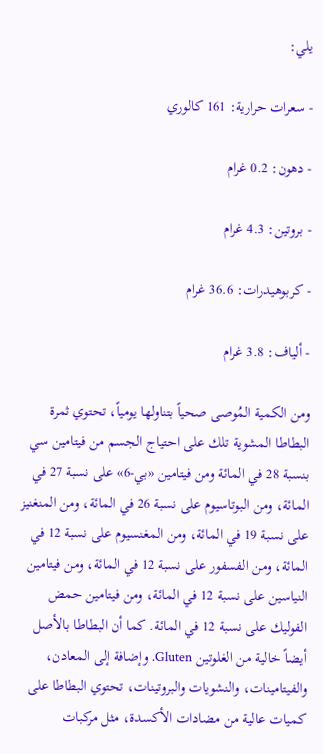يلي:

- سعرات حرارية: 161 كالوري

- دهون: 0.2 غرام

- بروتين: 4.3 غرام

- كربوهيدرات: 36.6 غرام

- ألياف: 3.8 غرام

ومن الكمية المُوصى صحياً بتناولها يومياً، تحتوي ثمرة البطاطا المشوية تلك على احتياج الجسم من فيتامين سي بنسبة 28 في المائة ومن فيتامين «بي-6» على نسبة 27 في المائة، ومن البوتاسيوم على نسبة 26 في المائة، ومن المنغنيز على نسبة 19 في المائة، ومن المغنسيوم على نسبة 12 في المائة، ومن الفسفور على نسبة 12 في المائة، ومن فيتامين النياسين على نسبة 12 في المائة، ومن فيتامين حمض الفوليك على نسبة 12 في المائة. كما أن البطاطا بالأصل أيضاً خالية من الغلوتين Gluten. وإضافة إلى المعادن، والفيتامينات، والنشويات والبروتينات، تحتوي البطاطا على كميات عالية من مضادات الأكسدة، مثل مركبات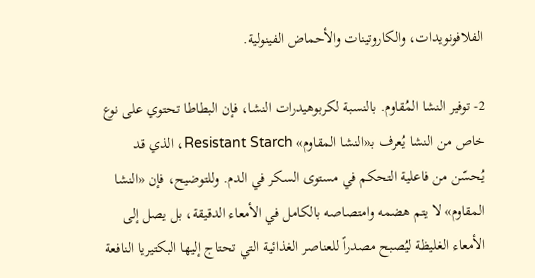الفلافونويدات، والكاروتينات والأحماض الفينولية.

2- توفير النشا المُقاوم. بالنسبة لكربوهيدرات النشا، فإن البطاطا تحتوي على نوع خاص من النشا يُعرف بـ«النشا المقاوم» Resistant Starch، الذي قد يُحسّن من فاعلية التحكم في مستوى السكر في الدم. وللتوضيح، فإن «النشا المقاوم» لا يتم هضمه وامتصاصه بالكامل في الأمعاء الدقيقة، بل يصل إلى الأمعاء الغليظة ليُصبح مصدراً للعناصر الغذائية التي تحتاج إليها البكتيريا النافعة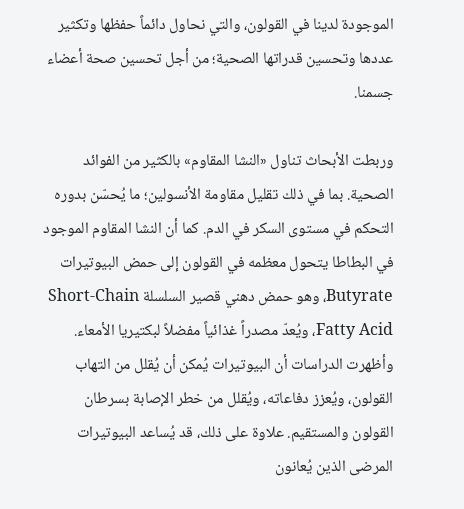الموجودة لدينا في القولون، والتي نحاول دائماً حفظها وتكثير عددها وتحسين قدراتها الصحية؛ من أجل تحسين صحة أعضاء جسمنا.

وربطت الأبحاث تناول «النشا المقاوم» بالكثير من الفوائد الصحية. بما في ذلك تقليل مقاومة الأنسولين؛ ما يُحسّن بدوره التحكم في مستوى السكر في الدم. كما أن النشا المقاوم الموجود في البطاطا يتحول معظمه في القولون إلى حمض البيوتيرات Butyrate، وهو حمض دهني قصير السلسلة Short-Chain Fatty Acid، ويُعدّ مصدراً غذائياً مفضلاً لبكتيريا الأمعاء. وأظهرت الدراسات أن البيوتيرات يُمكن أن يُقلل من التهاب القولون، ويُعزز دفاعاته، ويُقلل من خطر الإصابة بسرطان القولون والمستقيم. علاوة على ذلك، قد يُساعد البيوتيرات المرضى الذين يُعانون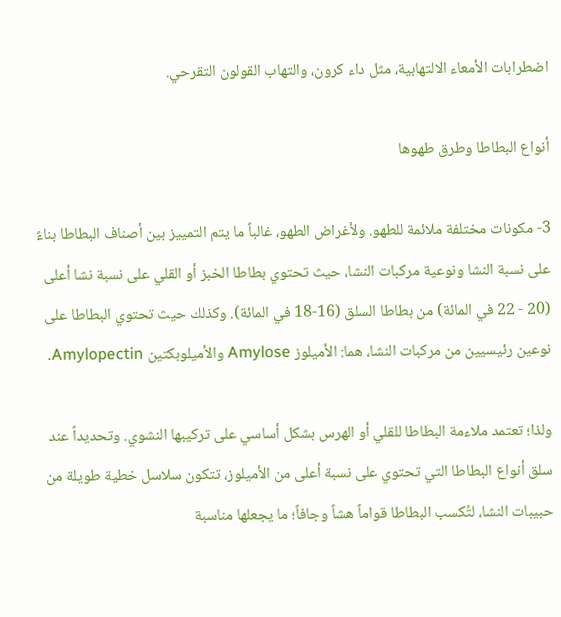اضطرابات الأمعاء الالتهابية، مثل داء كرون، والتهاب القولون التقرحي.

أنواع البطاطا وطرق طهوها

3- مكونات مختلفة ملائمة للطهو. ولأغراض الطهو، غالباً ما يتم التمييز بين أصناف البطاطا بناءً على نسبة النشا ونوعية مركبات النشا، حيث تحتوي بطاطا الخبز أو القلي على نسبة نشا أعلى (20 - 22 في المائة) من بطاطا السلق (16-18 في المائة). وكذلك حيث تحتوي البطاطا على نوعين رئيسيين من مركبات النشا، هما: الأميلوز Amylose والأميلوبكتين Amylopectin.

ولذا؛ تعتمد ملاءمة البطاطا للقلي أو الهرس بشكل أساسي على تركيبها النشوي. وتحديداً عند سلق أنواع البطاطا التي تحتوي على نسبة أعلى من الأميلوز، تتكون سلاسل خطية طويلة من حبيبات النشا، لتُكسب البطاطا قواماً هشاً وجافاً؛ ما يجعلها مناسبة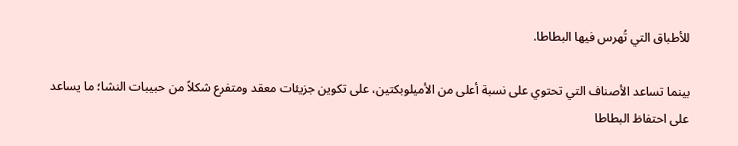للأطباق التي تُهرس فيها البطاطا.

بينما تساعد الأصناف التي تحتوي على نسبة أعلى من الأميلوبكتين، على تكوين جزيئات معقد ومتفرع شكلاً من حبيبات النشا؛ ما يساعد على احتفاظ البطاطا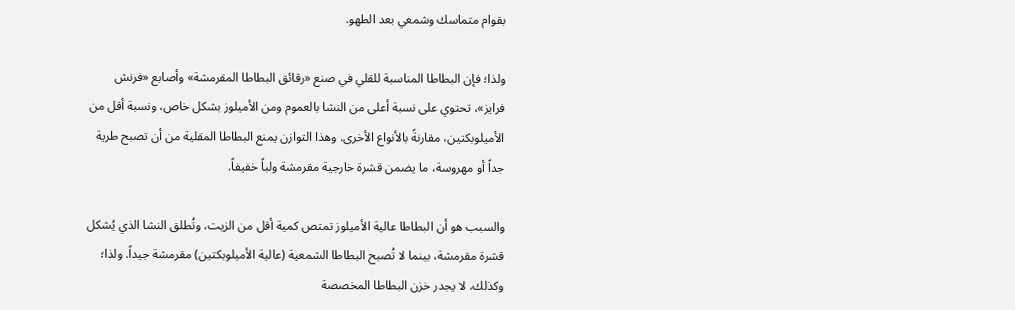بقوام متماسك وشمعي بعد الطهو.

ولذا؛ فإن البطاطا المناسبة للقلي في صنع «رقائق البطاطا المقرمشة» وأصابع «فرنش فرايز»، تحتوي على نسبة أعلى من النشا بالعموم ومن الأميلوز بشكل خاص، ونسبة أقل من الأميلوبكتين، مقارنةً بالأنواع الأخرى. وهذا التوازن يمنع البطاطا المقلية من أن تصبح طرية جداً أو مهروسة، ما يضمن قشرة خارجية مقرمشة ولباً خفيفاً.

والسبب هو أن البطاطا عالية الأميلوز تمتص كمية أقل من الزيت، وتُطلق النشا الذي يُشكل قشرة مقرمشة، بينما لا تُصبح البطاطا الشمعية (عالية الأميلوبكتين) مقرمشة جيداً. ولذا؛ وكذلك، لا يجدر خزن البطاطا المخصصة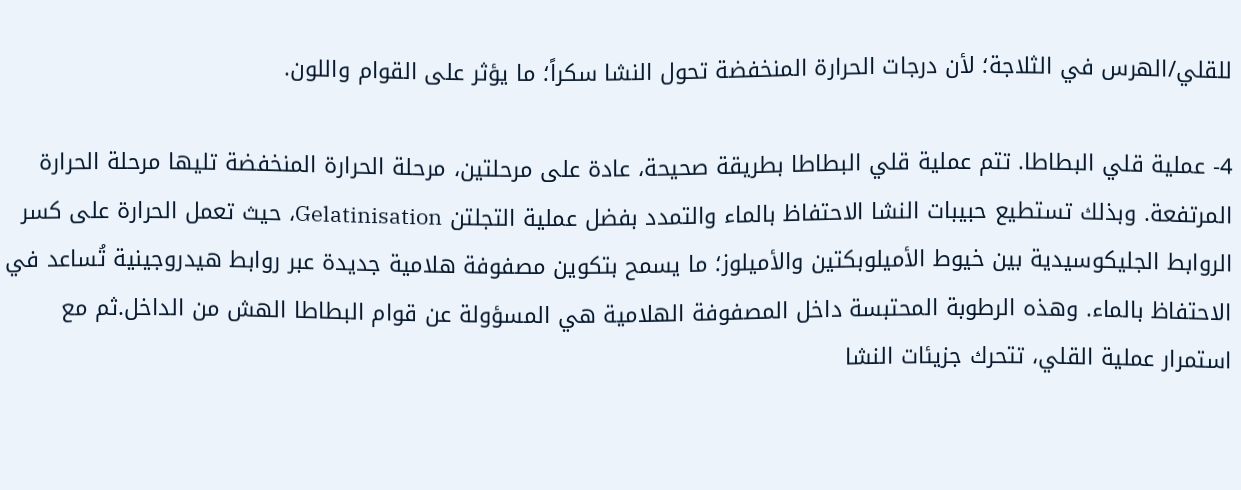للقلي/الهرس في الثلاجة؛ لأن درجات الحرارة المنخفضة تحول النشا سكراً؛ ما يؤثر على القوام واللون.

4- عملية قلي البطاطا. تتم عملية قلي البطاطا بطريقة صحيحة، عادة على مرحلتين، مرحلة الحرارة المنخفضة تليها مرحلة الحرارة المرتفعة. وبذلك تستطيع حبيبات النشا الاحتفاظ بالماء والتمدد بفضل عملية التجلتن Gelatinisation، حيث تعمل الحرارة على كسر الروابط الجليكوسيدية بين خيوط الأميلوبكتين والأميلوز؛ ما يسمح بتكوين مصفوفة هلامية جديدة عبر روابط هيدروجينية تُساعد في الاحتفاظ بالماء. وهذه الرطوبة المحتبسة داخل المصفوفة الهلامية هي المسؤولة عن قوام البطاطا الهش من الداخل.ثم مع استمرار عملية القلي، تتحرك جزيئات النشا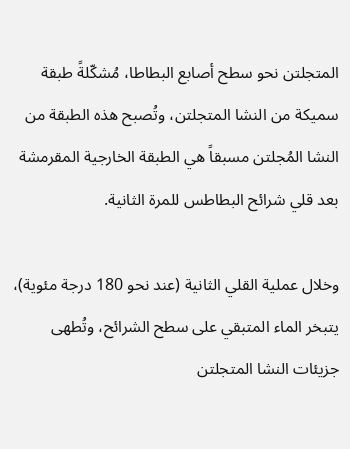المتجلتن نحو سطح أصابع البطاطا، مُشكّلةً طبقة سميكة من النشا المتجلتن، وتُصبح هذه الطبقة من النشا المُجلتن مسبقاً هي الطبقة الخارجية المقرمشة بعد قلي شرائح البطاطس للمرة الثانية.

وخلال عملية القلي الثانية (عند نحو 180 درجة مئوية)، يتبخر الماء المتبقي على سطح الشرائح، وتُطهى جزيئات النشا المتجلتن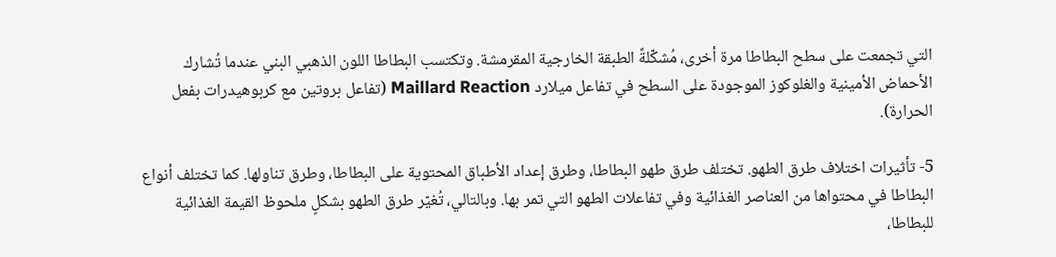التي تجمعت على سطح البطاطا مرة أخرى، مُشكّلةً الطبقة الخارجية المقرمشة. وتكتسب البطاطا اللون الذهبي البني عندما تُشارك الأحماض الأمينية والغلوكوز الموجودة على السطح في تفاعل ميلارد Maillard Reaction (تفاعل بروتين مع كربوهيدرات بفعل الحرارة).

5- تأثيرات اختلاف طرق الطهو. تختلف طرق طهو البطاطا، وطرق إعداد الأطباق المحتوية على البطاطا، وطرق تناولها. كما تختلف أنواع البطاطا في محتواها من العناصر الغذائية وفي تفاعلات الطهو التي تمر بها. وبالتالي، تُغيّر طرق الطهو بشكلٍ ملحوظ القيمة الغذائية للبطاطا،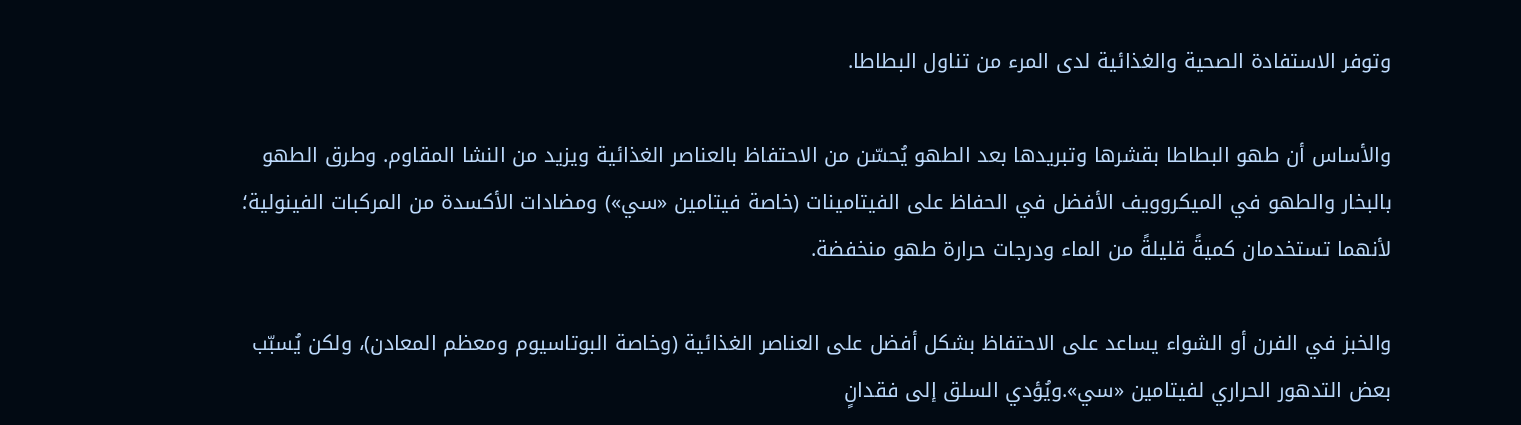وتوفر الاستفادة الصحية والغذائية لدى المرء من تناول البطاطا.

والأساس أن طهو البطاطا بقشرها وتبريدها بعد الطهو يُحسّن من الاحتفاظ بالعناصر الغذائية ويزيد من النشا المقاوم. وطرق الطهو بالبخار والطهو في الميكروويف الأفضل في الحفاظ على الفيتامينات (خاصة فيتامين «سي») ومضادات الأكسدة من المركبات الفينولية؛ لأنهما تستخدمان كميةً قليلةً من الماء ودرجات حرارة طهو منخفضة.

والخبز في الفرن أو الشواء يساعد على الاحتفاظ بشكل أفضل على العناصر الغذائية (وخاصة البوتاسيوم ومعظم المعادن)، ولكن يُسبّب بعض التدهور الحراري لفيتامين «سي».ويُؤدي السلق إلى فقدانٍ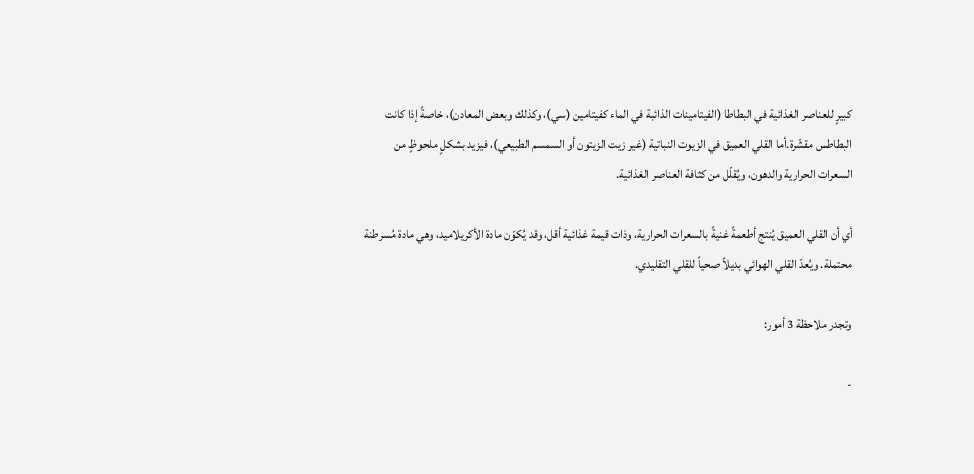كبيرٍ للعناصر الغذائية في البطاطا (الفيتامينات الذائبة في الماء كفيتامين (سي)، وكذلك وبعض المعادن)، خاصةً إذا كانت البطاطس مقشّرة.أما القلي العميق في الزيوت النباتية (غير زيت الزيتون أو السمسم الطبيعي)، فيزيد بشكلٍ ملحوظٍ من السعرات الحرارية والدهون، ويُقلّل من كثافة العناصر الغذائية.

أي أن القلي العميق يُنتج أطعمةً غنيةً بالسعرات الحرارية، وذات قيمة غذائية أقل، وقد يُكوّن مادة الأكريلاميد، وهي مادة مُسرطنة محتملة. ويُعدّ القلي الهوائي بديلاً صحياً للقلي التقليدي.

وتجدر ملاحظة 3 أمور:

-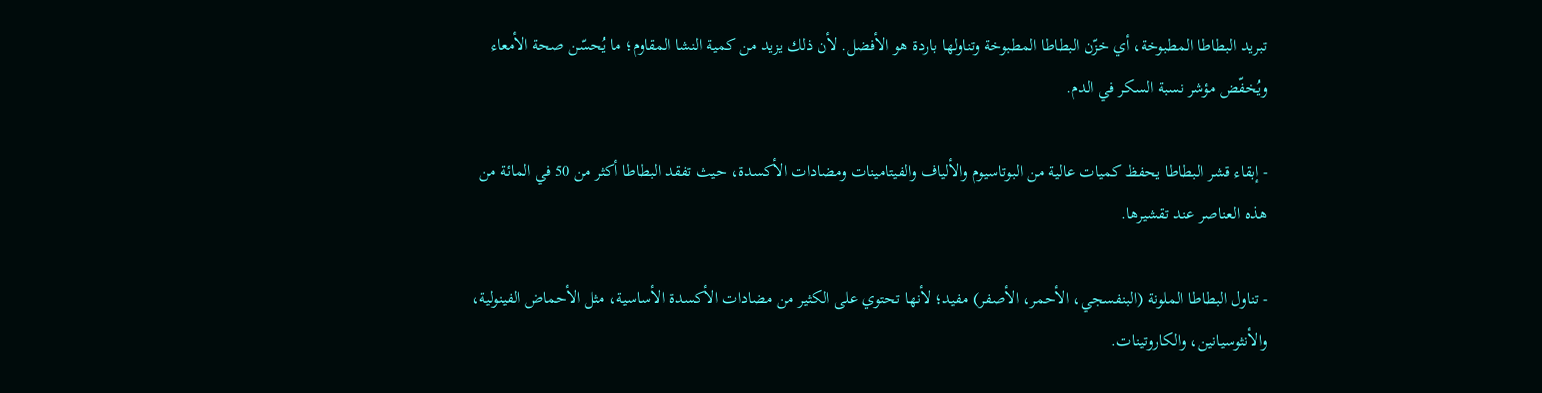تبريد البطاطا المطبوخة، أي خزّن البطاطا المطبوخة وتناولها باردة هو الأفضل. لأن ذلك يزيد من كمية النشا المقاوم؛ ما يُحسّن صحة الأمعاء ويُخفّض مؤشر نسبة السكر في الدم.

- إبقاء قشر البطاطا يحفظ كميات عالية من البوتاسيوم والألياف والفيتامينات ومضادات الأكسدة، حيث تفقد البطاطا أكثر من 50 في المائة من هذه العناصر عند تقشيرها.

- تناول البطاطا الملونة (البنفسجي، الأحمر، الأصفر) مفيد؛ لأنها تحتوي على الكثير من مضادات الأكسدة الأساسية، مثل الأحماض الفينولية، والأنثوسيانين، والكاروتينات.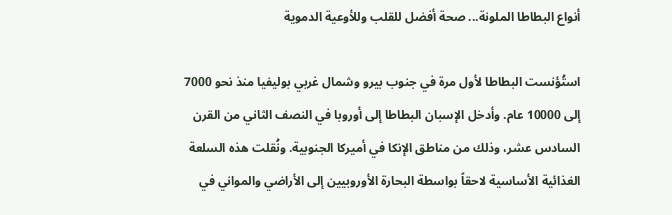أنواع البطاطا الملونة... صحة أفضل للقلب وللأوعية الدموية

استُؤنست البطاطا لأول مرة في جنوب بيرو وشمال غربي بوليفيا منذ نحو 7000 إلى 10000 عام. وأدخل الإسبان البطاطا إلى أوروبا في النصف الثاني من القرن السادس عشر، وذلك من مناطق الإنكا في أميركا الجنوبية. ونُقلت هذه السلعة الغذائية الأساسية لاحقاً بواسطة البحارة الأوروبيين إلى الأراضي والمواني في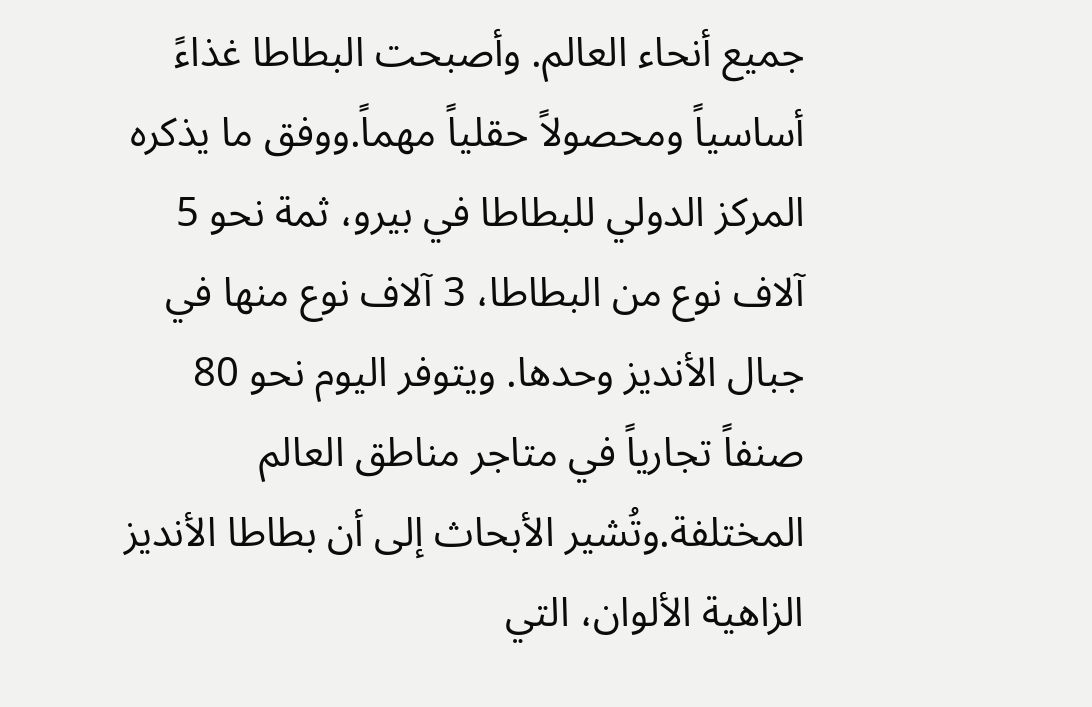جميع أنحاء العالم. وأصبحت البطاطا غذاءً أساسياً ومحصولاً حقلياً مهماً.ووفق ما يذكره المركز الدولي للبطاطا في بيرو، ثمة نحو 5 آلاف نوع من البطاطا، 3 آلاف نوع منها في جبال الأنديز وحدها. ويتوفر اليوم نحو 80 صنفاً تجارياً في متاجر مناطق العالم المختلفة.وتُشير الأبحاث إلى أن بطاطا الأنديز الزاهية الألوان، التي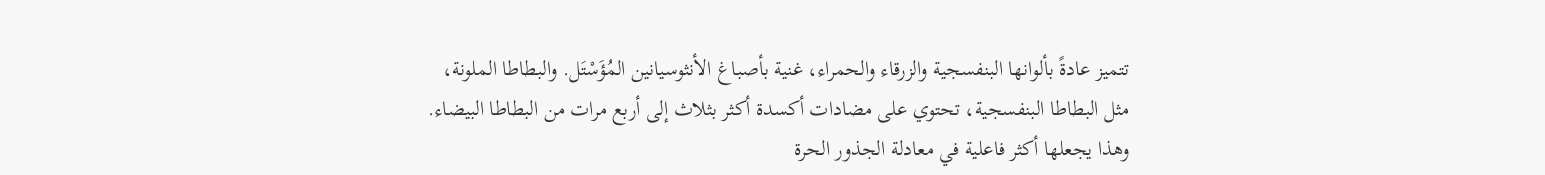تتميز عادةً بألوانها البنفسجية والزرقاء والحمراء، غنية بأصباغ الأنثوسيانين المُؤَسْتَل. والبطاطا الملونة، مثل البطاطا البنفسجية، تحتوي على مضادات أكسدة أكثر بثلاث إلى أربع مرات من البطاطا البيضاء. وهذا يجعلها أكثر فاعلية في معادلة الجذور الحرة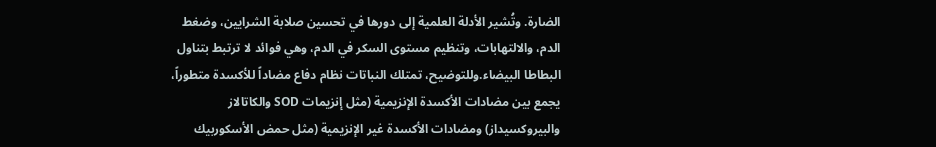الضارة. وتُشير الأدلة العلمية إلى دورها في تحسين صلابة الشرايين، وضغط الدم، والالتهابات، وتنظيم مستوى السكر في الدم، وهي فوائد لا ترتبط بتناول البطاطا البيضاء.وللتوضيح، تمتلك النباتات نظام دفاع مضاداً للأكسدة متطوراً، يجمع بين مضادات الأكسدة الإنزيمية (مثل إنزيمات SOD والكاتالاز والبيروكسيداز) ومضادات الأكسدة غير الإنزيمية (مثل حمض الأسكوربيك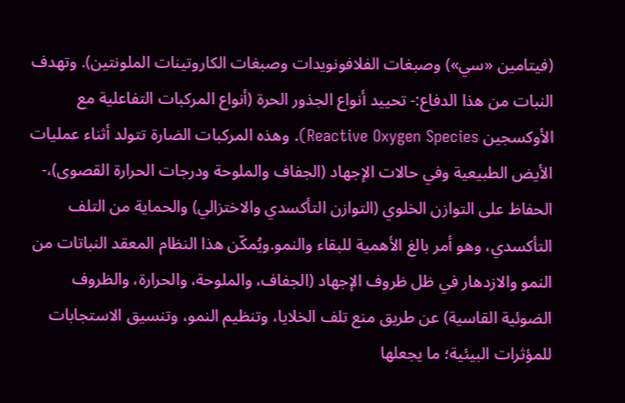(فيتامين «سي») وصبغات الفلافونويدات وصبغات الكاروتينات الملونتين). وتهدف النبات من هذا الدفاع:- تحييد أنواع الجذور الحرة (أنواع المركبات التفاعلية مع الأوكسجين Reactive Oxygen Species). وهذه المركبات الضارة تتولد أثناء عمليات الأيض الطبيعية وفي حالات الإجهاد (الجفاف والملوحة ودرجات الحرارة القصوى)،- الحفاظ على التوازن الخلوي (التوازن التأكسدي والاختزالي) والحماية من التلف التأكسدي، وهو أمر بالغ الأهمية للبقاء والنمو.ويُمكّن هذا النظام المعقد النباتات من النمو والازدهار في ظل ظروف الإجهاد (الجفاف، والملوحة، والحرارة، والظروف الضوئية القاسية) عن طريق منع تلف الخلايا، وتنظيم النمو، وتنسيق الاستجابات للمؤثرات البيئية؛ ما يجعلها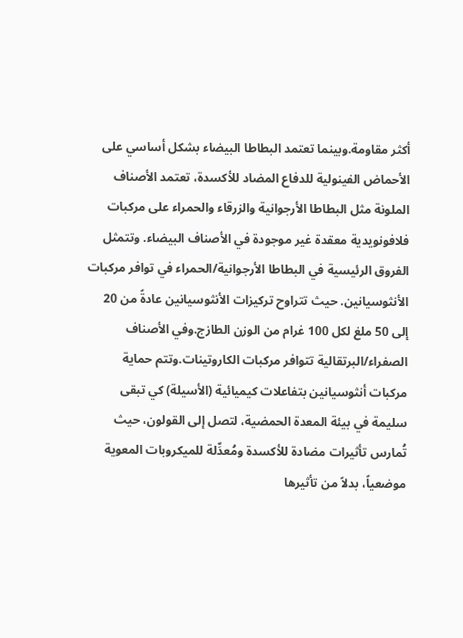أكثر مقاومة.وبينما تعتمد البطاطا البيضاء بشكل أساسي على الأحماض الفينولية للدفاع المضاد للأكسدة، تعتمد الأصناف الملونة مثل البطاطا الأرجوانية والزرقاء والحمراء على مركبات فلافونويدية معقدة غير موجودة في الأصناف البيضاء. وتتمثل الفروق الرئيسية في البطاطا الأرجوانية/الحمراء في توافر مركبات الأنثوسيانين. حيث تتراوح تركيزات الأنثوسيانين عادةً من 20 إلى 50 ملغ لكل 100 غرام من الوزن الطازج.وفي الأصناف الصفراء/البرتقالية تتوافر مركبات الكاروتينات.وتتم حماية مركبات أنثوسيانين بتفاعلات كيميائية (الأسيلة) كي تبقى سليمة في بيئة المعدة الحمضية، لتصل إلى القولون، حيث تُمارس تأثيرات مضادة للأكسدة ومُعدِّلة للميكروبات المعوية موضعياً، بدلاً من تأثيرها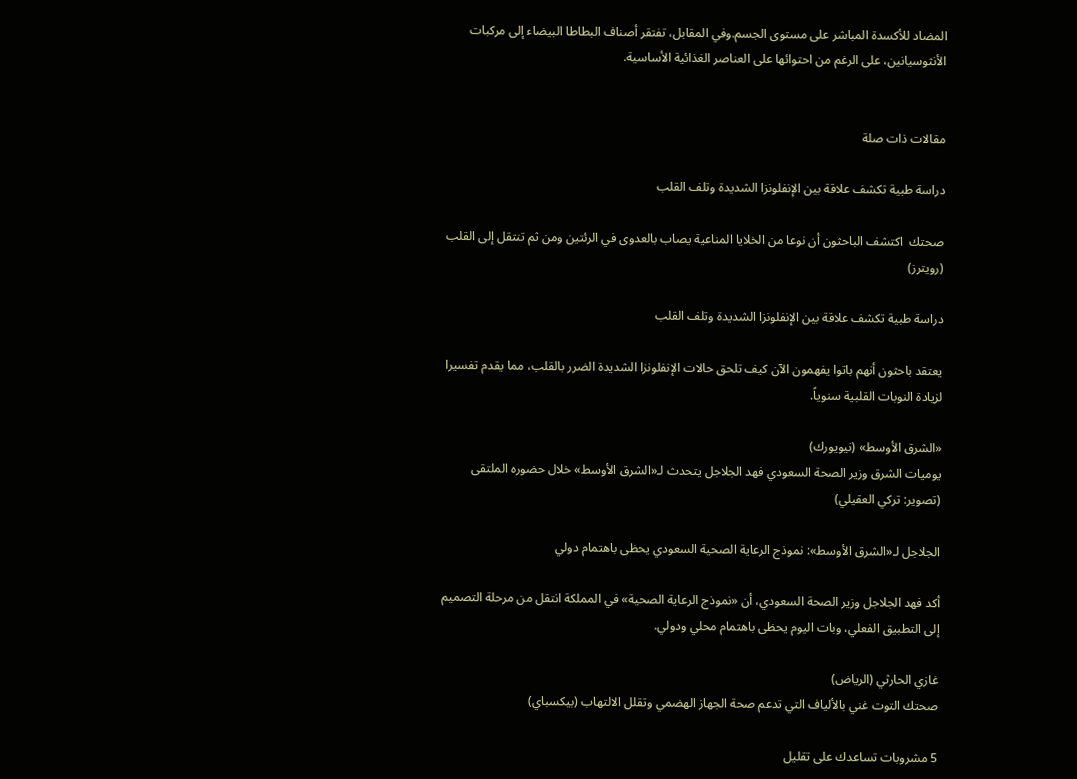المضاد للأكسدة المباشر على مستوى الجسم.وفي المقابل، تفتقر أصناف البطاطا البيضاء إلى مركبات الأنثوسيانين، على الرغم من احتوائها على العناصر الغذائية الأساسية.


مقالات ذات صلة

دراسة طبية تكشف علاقة بين الإنفلونزا الشديدة وتلف القلب

صحتك  اكتشف الباحثون أن نوعا من الخلايا المناعية يصاب بالعدوى في الرئتين ومن ثم تنتقل إلى القلب (رويترز)

دراسة طبية تكشف علاقة بين الإنفلونزا الشديدة وتلف القلب

يعتقد باحثون أنهم باتوا يفهمون الآن كيف تلحق حالات الإنفلونزا الشديدة الضرر بالقلب، مما يقدم تفسيرا لزيادة النوبات القلبية سنوياً.

«الشرق الأوسط» (نيويورك)
يوميات الشرق وزير الصحة السعودي فهد الجلاجل يتحدث لـ«الشرق الأوسط» خلال حضوره الملتقى (تصوير: تركي العقيلي)

الجلاجل لـ«الشرق الأوسط»: نموذج الرعاية الصحية السعودي يحظى باهتمام دولي

أكد فهد الجلاجل وزير الصحة السعودي، أن «نموذج الرعاية الصحية» في المملكة انتقل من مرحلة التصميم إلى التطبيق الفعلي، وبات اليوم يحظى باهتمام محلي ودولي.

غازي الحارثي (الرياض)
صحتك التوت غني بالألياف التي تدعم صحة الجهاز الهضمي وتقلل الالتهاب (بيكسباي)

5 مشروبات تساعدك على تقليل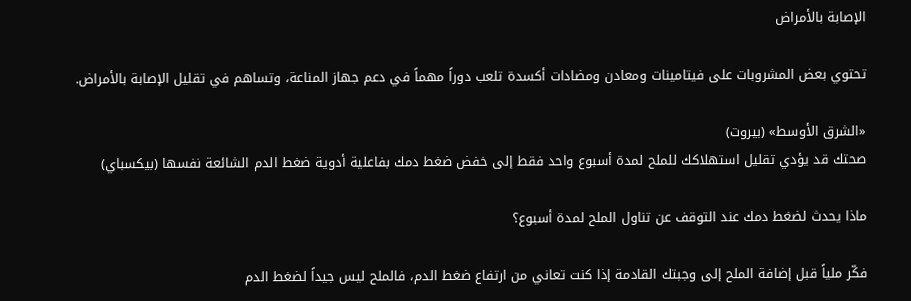الإصابة بالأمراض

تحتوي بعض المشروبات على فيتامينات ومعادن ومضادات أكسدة تلعب دوراً مهماً في دعم جهاز المناعة، وتساهم في تقليل الإصابة بالأمراض.

«الشرق الأوسط» (بيروت)
صحتك قد يؤدي تقليل استهلاكك للملح لمدة أسبوع واحد فقط إلى خفض ضغط دمك بفاعلية أدوية ضغط الدم الشائعة نفسها (بيكسباي)

ماذا يحدث لضغط دمك عند التوقف عن تناول الملح لمدة أسبوع؟

فكّر ملياً قبل إضافة الملح إلى وجبتك القادمة إذا كنت تعاني من ارتفاع ضغط الدم، فالملح ليس جيداً لضغط الدم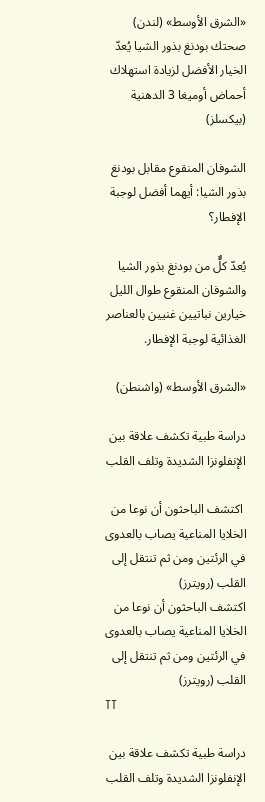«الشرق الأوسط» (لندن)
صحتك بودنغ بذور الشيا يُعدّ الخيار الأفضل لزيادة استهلاك أحماض أوميغا 3 الدهنية (بيكسلز)

الشوفان المنقوع مقابل بودنغ بذور الشيا: أيهما أفضل لوجبة الإفطار؟

يُعدّ كلٌّ من بودنغ بذور الشيا والشوفان المنقوع طوال الليل خيارين نباتيين غنيين بالعناصر الغذائية لوجبة الإفطار.

«الشرق الأوسط» (واشنطن)

دراسة طبية تكشف علاقة بين الإنفلونزا الشديدة وتلف القلب

 اكتشف الباحثون أن نوعا من الخلايا المناعية يصاب بالعدوى في الرئتين ومن ثم تنتقل إلى القلب (رويترز)
اكتشف الباحثون أن نوعا من الخلايا المناعية يصاب بالعدوى في الرئتين ومن ثم تنتقل إلى القلب (رويترز)
TT

دراسة طبية تكشف علاقة بين الإنفلونزا الشديدة وتلف القلب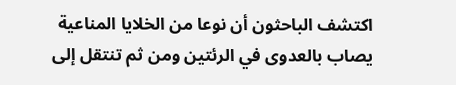اكتشف الباحثون أن نوعا من الخلايا المناعية يصاب بالعدوى في الرئتين ومن ثم تنتقل إلى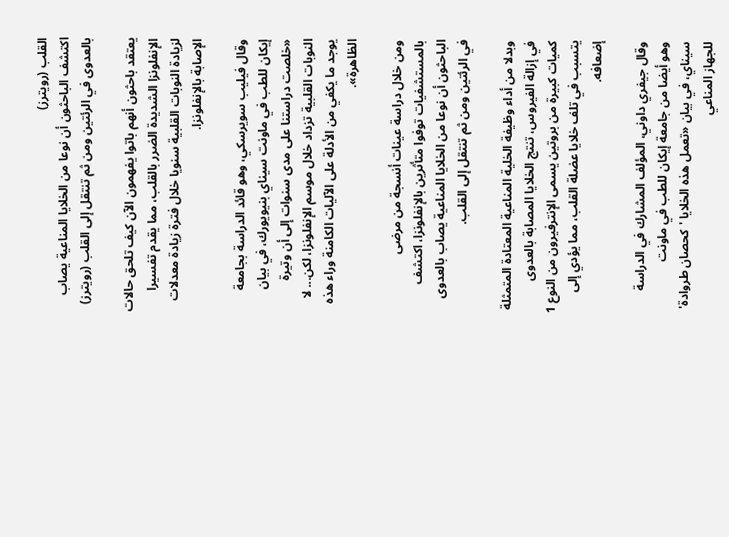القلب (رويترز)
اكتشف الباحثون أن نوعا من الخلايا المناعية يصاب بالعدوى في الرئتين ومن ثم تنتقل إلى القلب (رويترز)

يعتقد باحثون أنهم باتوا يفهمون الآن كيف تلحق حالات الإنفلونزا الشديدة الضرر بالقلب، مما يقدم تفسيرا لزيادة النوبات القلبية سنويا خلال فترة زيادة معدلات الإصابة بالإنفلونزا.

وقال فيليب سويرسكي، وهو قائد الدراسة بجامعة إيكان للطب في ماونت سيناي بنيويورك، في بيان «خلصت دراستنا على مدى سنوات إلى أن وتيرة النوبات القلبية تزداد خلال موسم الإنفلونزا، لكن... لا يوجد ما يكفي من الأدلة على الآليات ‌الكامنة وراء ‌هذه الظاهرة».

ومن خلال دراسة عينات أنسجة ‌من مرضى بالمستشفيات توفوا متأثرين بالإنفلونزا، اكتشف الباحثون أن نوعا من الخلايا المناعية يصاب بالعدوى في الرئتين ومن ثم تنتقل إلى القلب.

وبدلا من أداء وظيفة الخلية المناعية المعتادة المتمثلة في إزالة الفيروس، تنتج الخلايا المصابة بالعدوى كميات كبيرة من بروتين يسمى الإنترفيرون من النوع 1 يتسبب في تلف خلايا ‌عضلة القلب، مما يؤدي ‌إلى إضعافه.

وقال جيفري داوني، المؤلف المشارك في الدراسة وهو ‌أيضا من جامعة إيكان للطب في ماونت سيناي، ‌في بيان «تعمل هذه الخلايا 'كحصان طروادة' للجهاز المناعي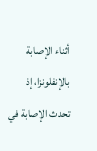أثناء الإصابة بالإنفلونزا، إذ تحدث الإصابة في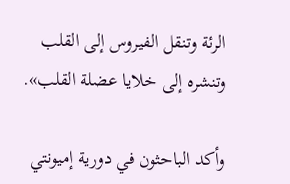الرئة وتنقل الفيروس إلى القلب وتنشره إلى خلايا عضلة القلب».

وأكد ‌الباحثون في دورية إميونتي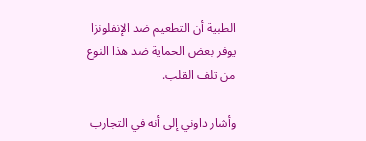الطبية أن التطعيم ضد الإنفلونزا يوفر بعض الحماية ضد هذا النوع من تلف القلب.

وأشار داوني إلى أنه في التجارب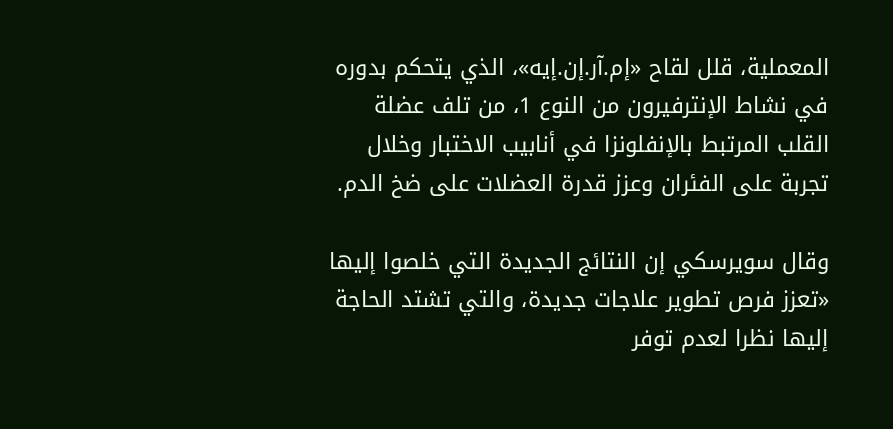المعملية، قلل لقاح «إم.آر.إن.إيه»، الذي يتحكم بدوره في نشاط الإنترفيرون من النوع 1، من تلف عضلة القلب المرتبط بالإنفلونزا في أنابيب الاختبار وخلال تجربة على الفئران وعزز قدرة العضلات على ضخ الدم.

وقال سويرسكي إن النتائج الجديدة التي خلصوا إليها «تعزز فرص تطوير علاجات جديدة، والتي تشتد الحاجة إليها نظرا لعدم توفر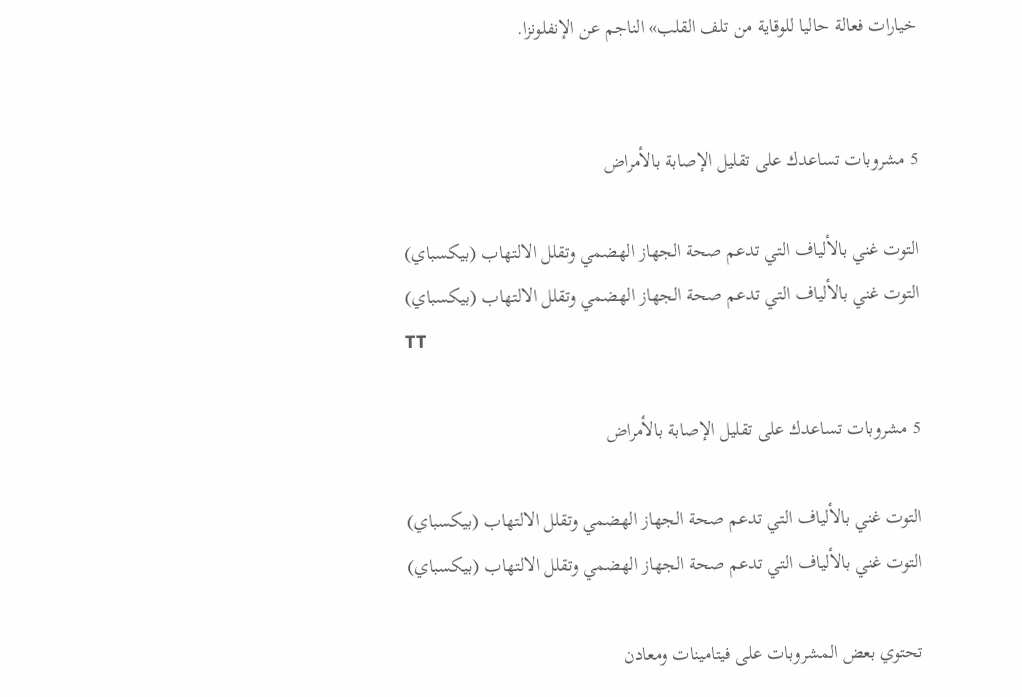خيارات فعالة حاليا للوقاية من تلف القلب» الناجم عن الإنفلونزا.


5 مشروبات تساعدك على تقليل الإصابة بالأمراض

التوت غني بالألياف التي تدعم صحة الجهاز الهضمي وتقلل الالتهاب (بيكسباي)
التوت غني بالألياف التي تدعم صحة الجهاز الهضمي وتقلل الالتهاب (بيكسباي)
TT

5 مشروبات تساعدك على تقليل الإصابة بالأمراض

التوت غني بالألياف التي تدعم صحة الجهاز الهضمي وتقلل الالتهاب (بيكسباي)
التوت غني بالألياف التي تدعم صحة الجهاز الهضمي وتقلل الالتهاب (بيكسباي)

تحتوي بعض المشروبات على فيتامينات ومعادن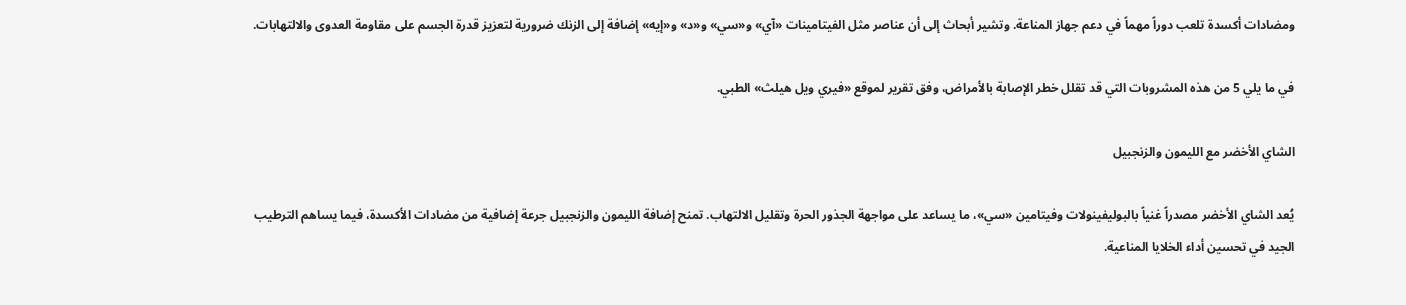ومضادات أكسدة تلعب دوراً مهماً في دعم جهاز المناعة. وتشير أبحاث إلى أن عناصر مثل الفيتامينات «آي» و«سي» و«د» و«إيه» إضافة إلى الزنك ضرورية لتعزيز قدرة الجسم على مقاومة العدوى والالتهابات.

في ما يلي 5 من هذه المشروبات التي قد تقلل خطر الإصابة بالأمراض، وفق تقرير لموقع «فيري ويل هيلث» الطبي.

الشاي الأخضر مع الليمون والزنجبيل

يُعد الشاي الأخضر مصدراً غنياً بالبوليفينولات وفيتامين «سي»، ما يساعد على مواجهة الجذور الحرة وتقليل الالتهاب. تمنح إضافة الليمون والزنجبيل جرعة إضافية من مضادات الأكسدة، فيما يساهم الترطيب الجيد في تحسين أداء الخلايا المناعية.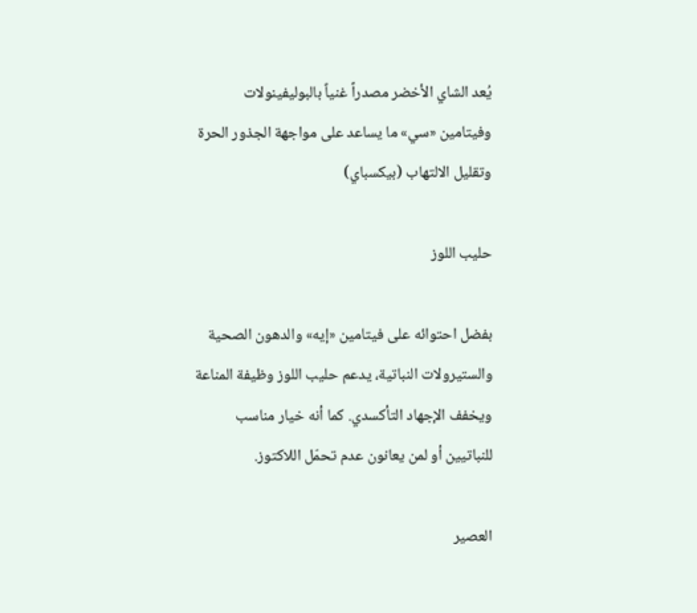يُعد الشاي الأخضر مصدراً غنياً بالبوليفينولات وفيتامين «سي» ما يساعد على مواجهة الجذور الحرة وتقليل الالتهاب (بيكسباي)

حليب اللوز

بفضل احتوائه على فيتامين «إيه» والدهون الصحية والستيرولات النباتية، يدعم حليب اللوز وظيفة المناعة ويخفف الإجهاد التأكسدي. كما أنه خيار مناسب للنباتيين أو لمن يعانون عدم تحمّل اللاكتوز.

العصير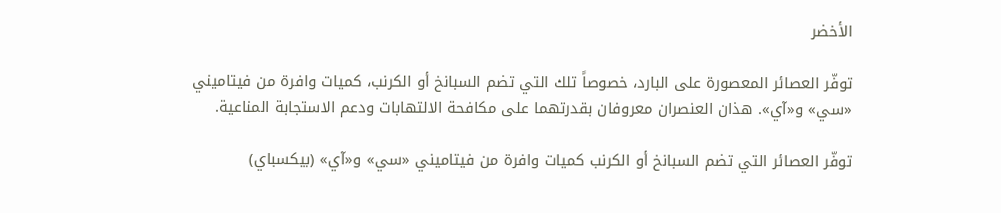الأخضر

توفّر العصائر المعصورة على البارد، خصوصاً تلك التي تضم السبانخ أو الكرنب، كميات وافرة من فيتاميني «سي» و«آي». هذان العنصران معروفان بقدرتهما على مكافحة الالتهابات ودعم الاستجابة المناعية.

توفّر العصائر التي تضم السبانخ أو الكرنب كميات وافرة من فيتاميني «سي» و«آي» (بيكسباي)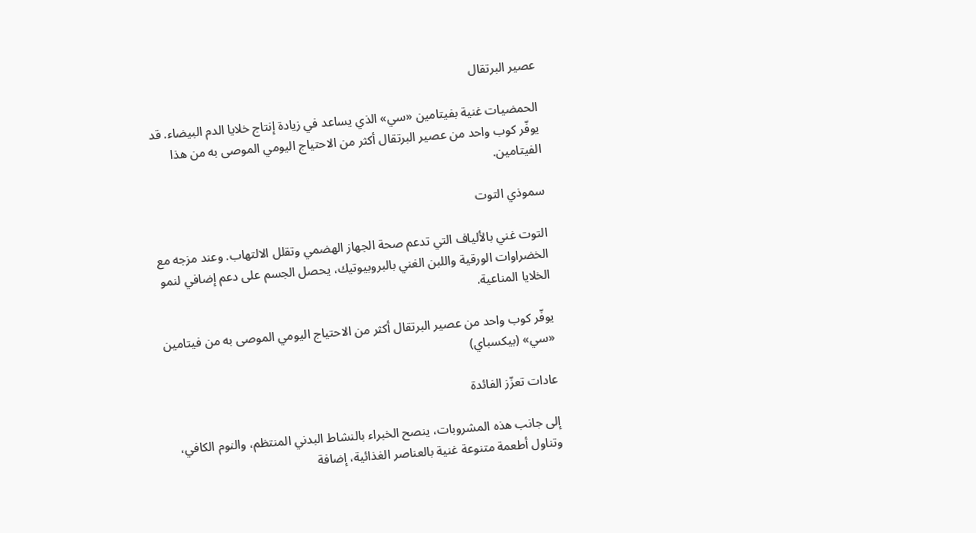عصير البرتقال

الحمضيات غنية بفيتامين «سي» الذي يساعد في زيادة إنتاج خلايا الدم البيضاء. قد يوفّر كوب واحد من عصير البرتقال أكثر من الاحتياج اليومي الموصى به من هذا الفيتامين.

سموذي التوت

التوت غني بالألياف التي تدعم صحة الجهاز الهضمي وتقلل الالتهاب. وعند مزجه مع الخضراوات الورقية واللبن الغني بالبروبيوتيك، يحصل الجسم على دعم إضافي لنمو الخلايا المناعية.

يوفّر كوب واحد من عصير البرتقال أكثر من الاحتياج اليومي الموصى به من فيتامين «سي» (بيكسباي)

عادات تعزّز الفائدة

إلى جانب هذه المشروبات، ينصح الخبراء بالنشاط البدني المنتظم، والنوم الكافي، وتناول أطعمة متنوعة غنية بالعناصر الغذائية، إضافة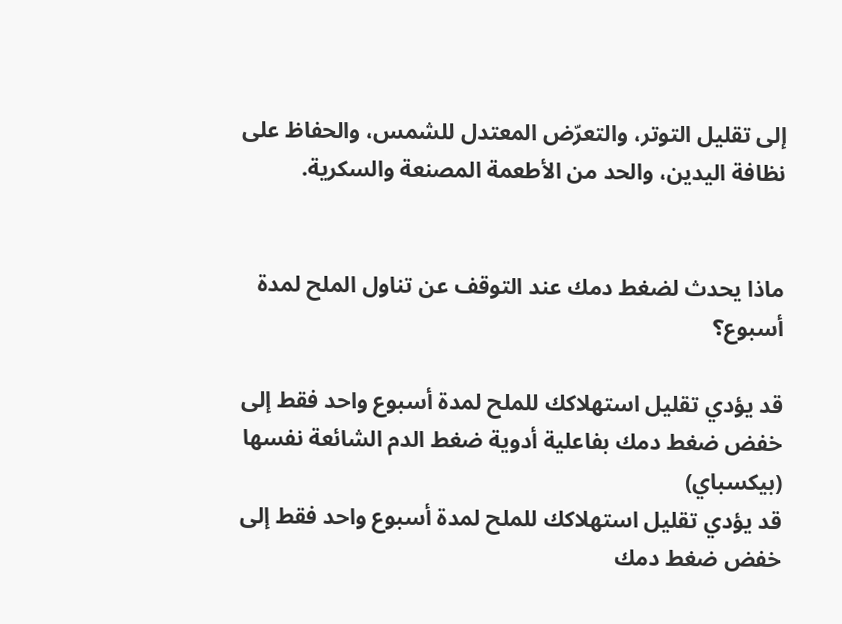إلى تقليل التوتر، والتعرّض المعتدل للشمس، والحفاظ على نظافة اليدين، والحد من الأطعمة المصنعة والسكرية.


ماذا يحدث لضغط دمك عند التوقف عن تناول الملح لمدة أسبوع؟

قد يؤدي تقليل استهلاكك للملح لمدة أسبوع واحد فقط إلى خفض ضغط دمك بفاعلية أدوية ضغط الدم الشائعة نفسها (بيكسباي)
قد يؤدي تقليل استهلاكك للملح لمدة أسبوع واحد فقط إلى خفض ضغط دمك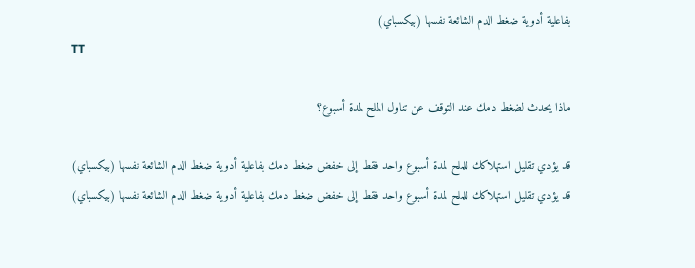بفاعلية أدوية ضغط الدم الشائعة نفسها (بيكسباي)
TT

ماذا يحدث لضغط دمك عند التوقف عن تناول الملح لمدة أسبوع؟

قد يؤدي تقليل استهلاكك للملح لمدة أسبوع واحد فقط إلى خفض ضغط دمك بفاعلية أدوية ضغط الدم الشائعة نفسها (بيكسباي)
قد يؤدي تقليل استهلاكك للملح لمدة أسبوع واحد فقط إلى خفض ضغط دمك بفاعلية أدوية ضغط الدم الشائعة نفسها (بيكسباي)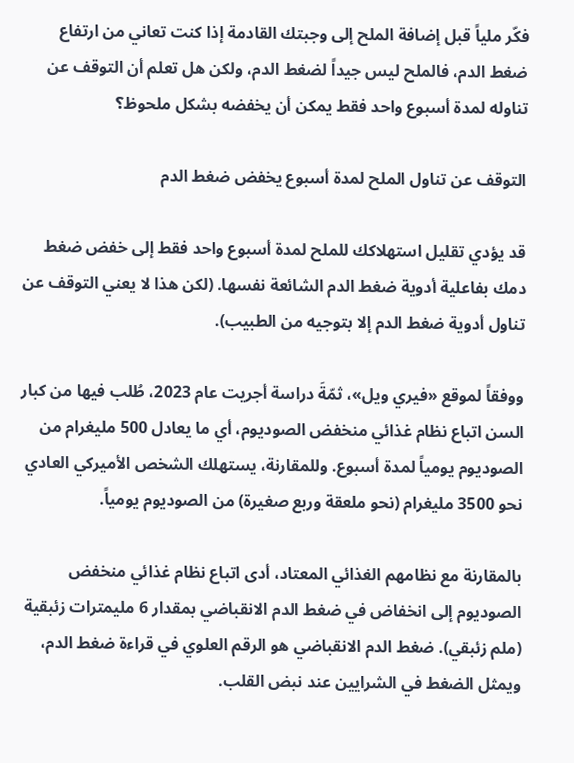فكّر ملياً قبل إضافة الملح إلى وجبتك القادمة إذا كنت تعاني من ارتفاع ضغط الدم، فالملح ليس جيداً لضغط الدم، ولكن هل تعلم أن التوقف عن تناوله لمدة أسبوع واحد فقط يمكن أن يخفضه بشكل ملحوظ؟

التوقف عن تناول الملح لمدة أسبوع يخفض ضغط الدم

قد يؤدي تقليل استهلاكك للملح لمدة أسبوع واحد فقط إلى خفض ضغط دمك بفاعلية أدوية ضغط الدم الشائعة نفسها. (لكن هذا لا يعني التوقف عن تناول أدوية ضغط الدم إلا بتوجيه من الطبيب).

ووفقاً لموقع «فيري ويل»، ثمّةَ دراسة أجريت عام 2023، طُلب فيها من كبار السن اتباع نظام غذائي منخفض الصوديوم، أي ما يعادل 500 مليغرام من الصوديوم يومياً لمدة أسبوع. وللمقارنة، يستهلك الشخص الأميركي العادي نحو 3500 مليغرام (نحو ملعقة وربع صغيرة) من الصوديوم يومياً.

بالمقارنة مع نظامهم الغذائي المعتاد، أدى اتباع نظام غذائي منخفض الصوديوم إلى انخفاض في ضغط الدم الانقباضي بمقدار 6 مليمترات زئبقية (ملم زئبقي). ضغط الدم الانقباضي هو الرقم العلوي في قراءة ضغط الدم، ويمثل الضغط في الشرايين عند نبض القلب.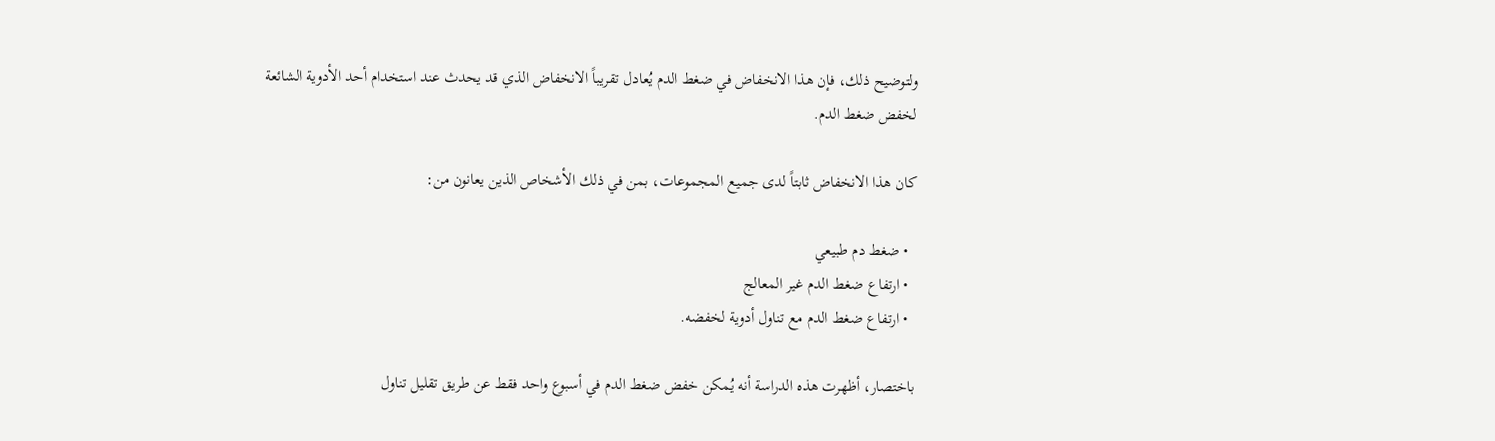ولتوضيح ذلك، فإن هذا الانخفاض في ضغط الدم يُعادل تقريباً الانخفاض الذي قد يحدث عند استخدام أحد الأدوية الشائعة لخفض ضغط الدم.

كان هذا الانخفاض ثابتاً لدى جميع المجموعات، بمن في ذلك الأشخاص الذين يعانون من:

  • ضغط دم طبيعي
  • ارتفاع ضغط الدم غير المعالج
  • ارتفاع ضغط الدم مع تناول أدوية لخفضه.

باختصار، أظهرت هذه الدراسة أنه يُمكن خفض ضغط الدم في أسبوع واحد فقط عن طريق تقليل تناول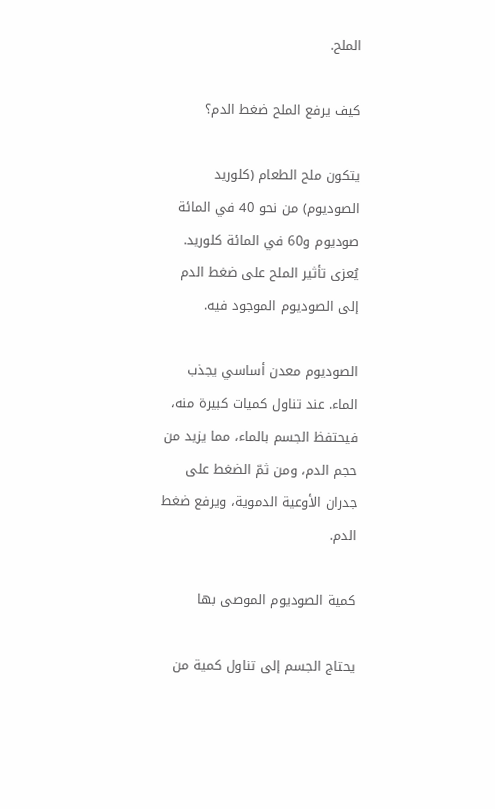الملح.

كيف يرفع الملح ضغط الدم؟

يتكون ملح الطعام (كلوريد الصوديوم) من نحو 40 في المائة صوديوم و60 في المائة كلوريد. يُعزى تأثير الملح على ضغط الدم إلى الصوديوم الموجود فيه.

الصوديوم معدن أساسي يجذب الماء. عند تناول كميات كبيرة منه، فيحتفظ الجسم بالماء، مما يزيد من حجم الدم، ومن ثمّ الضغط على جدران الأوعية الدموية، ويرفع ضغط الدم.

كمية الصوديوم الموصى بها

يحتاج الجسم إلى تناول كمية من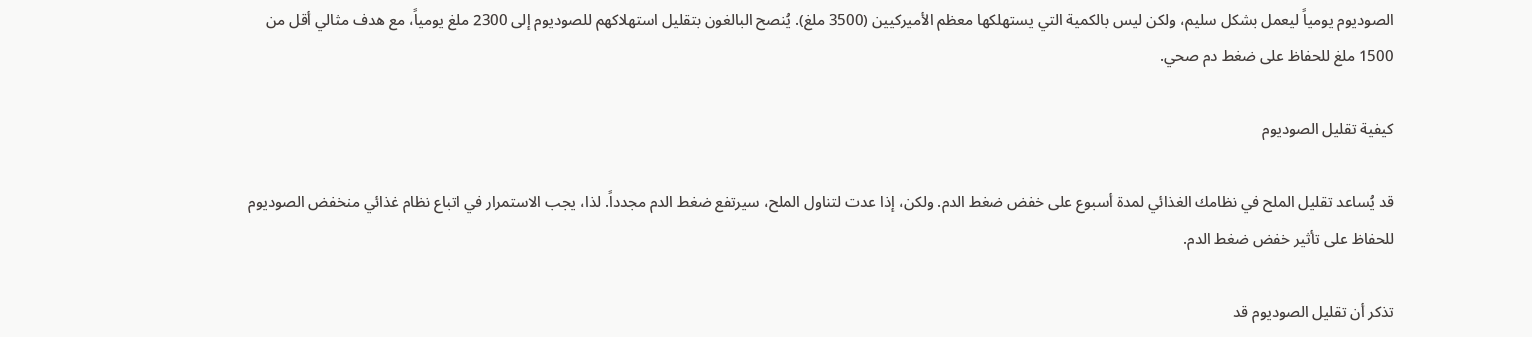الصوديوم يومياً ليعمل بشكل سليم، ولكن ليس بالكمية التي يستهلكها معظم الأميركيين (3500 ملغ). يُنصح البالغون بتقليل استهلاكهم للصوديوم إلى 2300 ملغ يومياً، مع هدف مثالي أقل من 1500 ملغ للحفاظ على ضغط دم صحي.

كيفية تقليل الصوديوم

قد يُساعد تقليل الملح في نظامك الغذائي لمدة أسبوع على خفض ضغط الدم. ولكن، إذا عدت لتناول الملح، سيرتفع ضغط الدم مجدداً. لذا، يجب الاستمرار في اتباع نظام غذائي منخفض الصوديوم للحفاظ على تأثير خفض ضغط الدم.

تذكر أن تقليل الصوديوم قد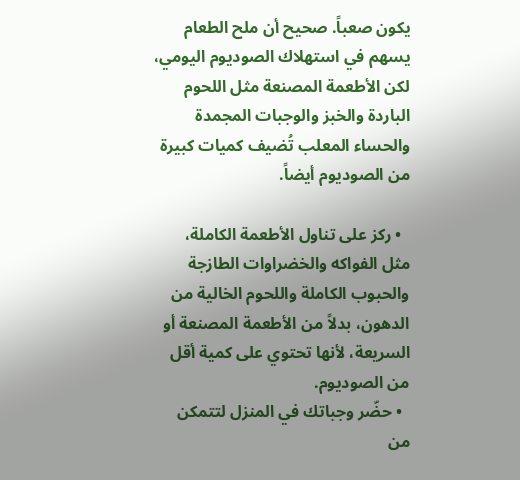يكون صعباً. صحيح أن ملح الطعام يسهم في استهلاك الصوديوم اليومي، لكن الأطعمة المصنعة مثل اللحوم الباردة والخبز والوجبات المجمدة والحساء المعلب تُضيف كميات كبيرة من الصوديوم أيضاً.

  • ركز على تناول الأطعمة الكاملة، مثل الفواكه والخضراوات الطازجة والحبوب الكاملة واللحوم الخالية من الدهون، بدلاً من الأطعمة المصنعة أو السريعة، لأنها تحتوي على كمية أقل من الصوديوم.
  • حضّر وجباتك في المنزل لتتمكن من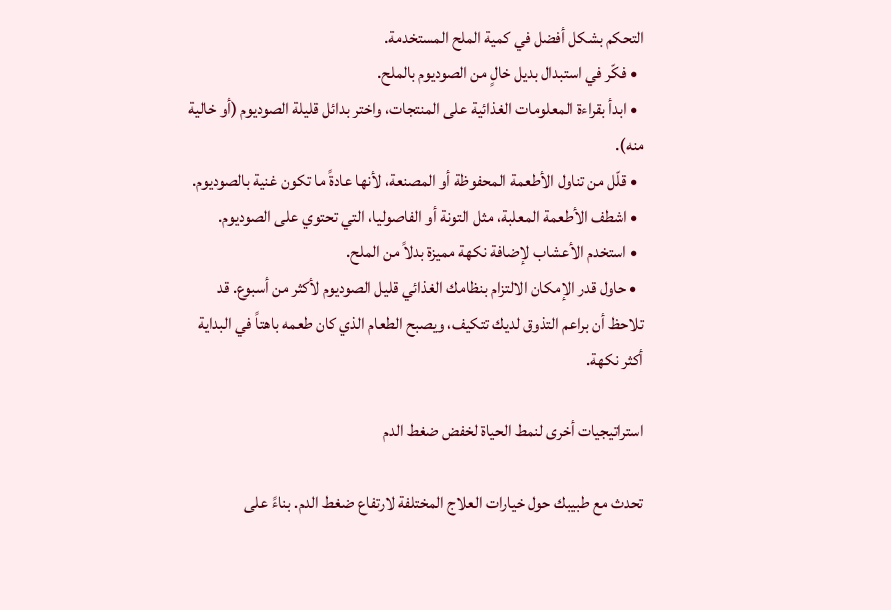التحكم بشكل أفضل في كمية الملح المستخدمة.
  • فكّر في استبدال بديل خالٍ من الصوديوم بالملح.
  • ابدأ بقراءة المعلومات الغذائية على المنتجات، واختر بدائل قليلة الصوديوم (أو خالية منه).
  • قلّل من تناول الأطعمة المحفوظة أو المصنعة، لأنها عادةً ما تكون غنية بالصوديوم.
  • اشطف الأطعمة المعلبة، مثل التونة أو الفاصوليا، التي تحتوي على الصوديوم.
  • استخدم الأعشاب لإضافة نكهة مميزة بدلاً من الملح.
  • حاول قدر الإمكان الالتزام بنظامك الغذائي قليل الصوديوم لأكثر من أسبوع. قد تلاحظ أن براعم التذوق لديك تتكيف، ويصبح الطعام الذي كان طعمه باهتاً في البداية أكثر نكهة.

استراتيجيات أخرى لنمط الحياة لخفض ضغط الدم

تحدث مع طبيبك حول خيارات العلاج المختلفة لارتفاع ضغط الدم. بناءً على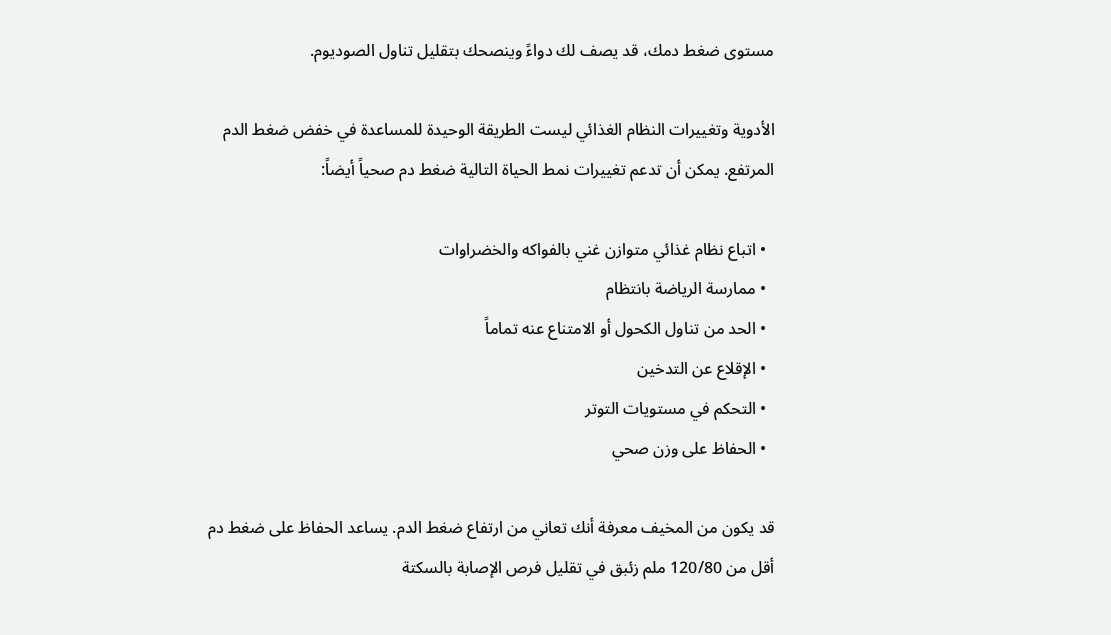مستوى ضغط دمك، قد يصف لك دواءً وينصحك بتقليل تناول الصوديوم.

الأدوية وتغييرات النظام الغذائي ليست الطريقة الوحيدة للمساعدة في خفض ضغط الدم المرتفع. يمكن أن تدعم تغييرات نمط الحياة التالية ضغط دم صحياً أيضاً:

  • اتباع نظام غذائي متوازن غني بالفواكه والخضراوات
  • ممارسة الرياضة بانتظام
  • الحد من تناول الكحول أو الامتناع عنه تماماً
  • الإقلاع عن التدخين
  • التحكم في مستويات التوتر
  • الحفاظ على وزن صحي

قد يكون من المخيف معرفة أنك تعاني من ارتفاع ضغط الدم. يساعد الحفاظ على ضغط دم أقل من 120/80 ملم زئبق في تقليل فرص الإصابة بالسكتة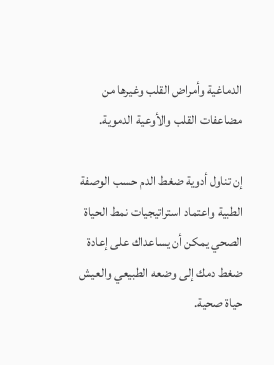الدماغية وأمراض القلب وغيرها من مضاعفات القلب والأوعية الدموية.

إن تناول أدوية ضغط الدم حسب الوصفة الطبية واعتماد استراتيجيات نمط الحياة الصحي يمكن أن يساعداك على إعادة ضغط دمك إلى وضعه الطبيعي والعيش حياة صحية.